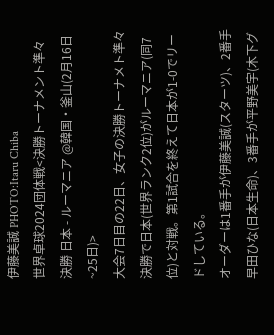伊藤美誠 PHOTO:Itaru Chiba
世界卓球2024団体戦<決勝トーナメント準々決勝 日本 - ルーマニア @韓国・釜山(2月16日~25日)>
大会7日目の22日、女子の決勝トーナメト準々決勝で日本(世界ランク2位)がルーマニア(同7位)と対戦。第1試合を終えて日本が1-0でリードしている。
オーダーは1番手が伊藤美誠(スターツ)、2番手 早田ひな(日本生命)、3番手が平野美宇(木下グ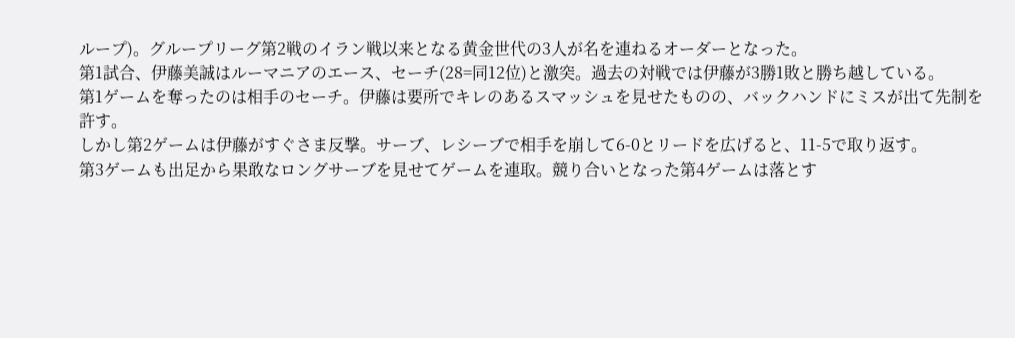ループ)。グループリーグ第2戦のイラン戦以来となる黄金世代の3人が名を連ねるオーダーとなった。
第1試合、伊藤美誠はルーマニアのエース、セーチ(28=同12位)と激突。過去の対戦では伊藤が3勝1敗と勝ち越している。
第1ゲームを奪ったのは相手のセーチ。伊藤は要所でキレのあるスマッシュを見せたものの、バックハンドにミスが出て先制を許す。
しかし第2ゲームは伊藤がすぐさま反撃。サーブ、レシーブで相手を崩して6-0とリードを広げると、11-5で取り返す。
第3ゲームも出足から果敢なロングサーブを見せてゲームを連取。競り合いとなった第4ゲームは落とす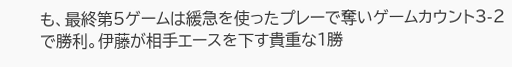も、最終第5ゲームは緩急を使ったプレーで奪いゲームカウント3-2で勝利。伊藤が相手エースを下す貴重な1勝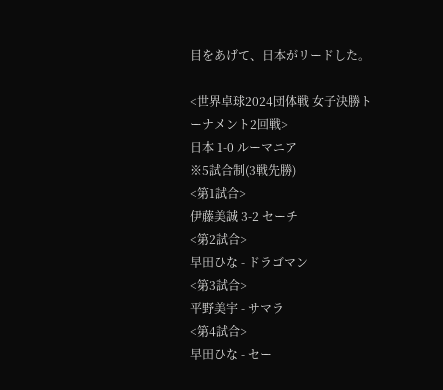目をあげて、日本がリードした。

<世界卓球2024団体戦 女子決勝トーナメント2回戦>
日本 1-0 ルーマニア
※5試合制(3戦先勝)
<第1試合>
伊藤美誠 3-2 セーチ
<第2試合>
早田ひな - ドラゴマン
<第3試合>
平野美宇 - サマラ
<第4試合>
早田ひな - セー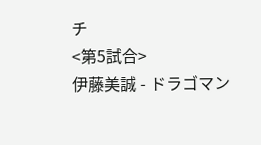チ
<第5試合>
伊藤美誠 - ドラゴマン